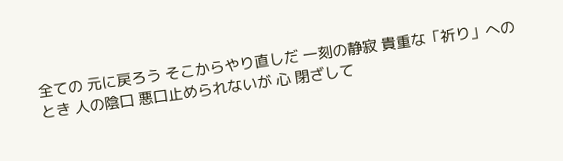全ての 元に戻ろう そこからやり直しだ 一刻の静寂 貴重な「祈り」へのとき 人の陰口 悪口止められないが 心 閉ざして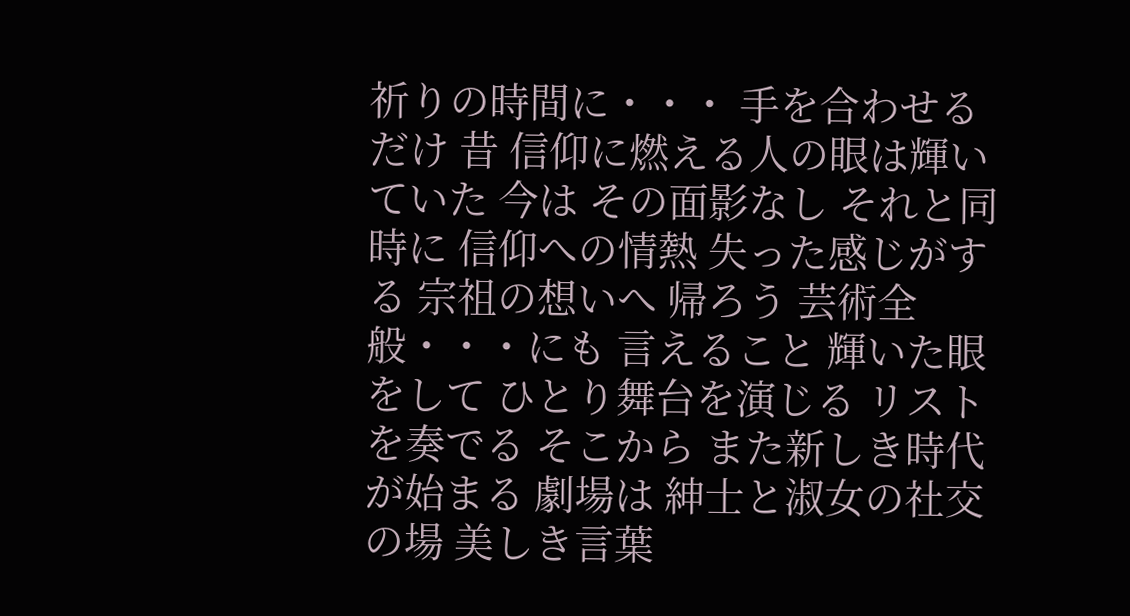祈りの時間に・・・ 手を合わせるだけ 昔 信仰に燃える人の眼は輝いていた 今は その面影なし それと同時に 信仰への情熱 失った感じがする 宗祖の想いへ 帰ろう 芸術全般・・・にも 言えること 輝いた眼をして ひとり舞台を演じる リストを奏でる そこから また新しき時代が始まる 劇場は 紳士と淑女の社交の場 美しき言葉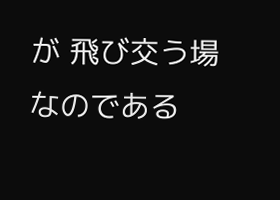が 飛び交う場なのである